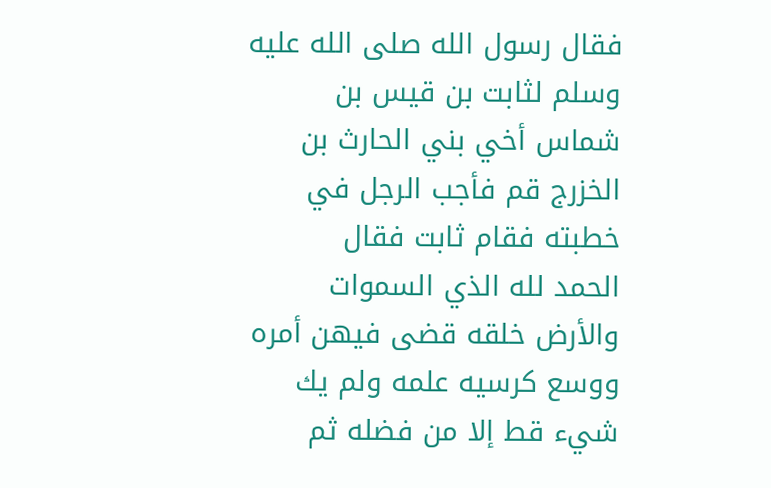فقال رسول الله صلى الله عليه وسلم لثابت بن قيس بن شماس أخي بني الحارث بن الخزرج قم فأجب الرجل في خطبته فقام ثابت فقال
الحمد لله الذي السموات والأرض خلقه قضى فيهن أمره ووسع كرسيه علمه ولم يك شيء قط إلا من فضله ثم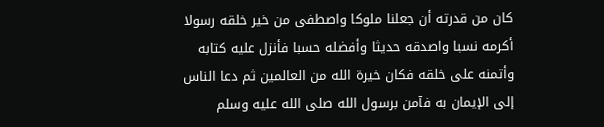كان من قدرته أن جعلنا ملوكا واصطفى من خير خلقه رسولا أكرمه نسبا واصدقه حديثا وأفضله حسبا فأنزل عليه كتابه وأتمنه على خلقه فكان خيرة الله من العالمين ثم دعا الناس إلى الإيمان به فآمن برسول الله صلى الله عليه وسلم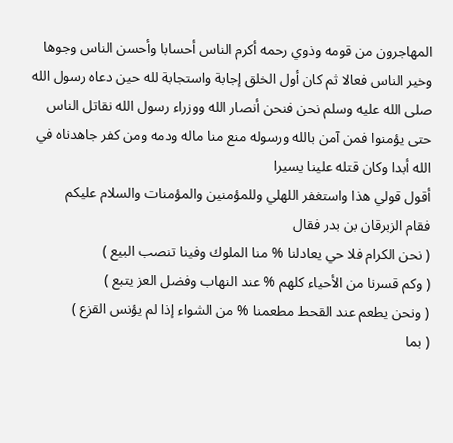المهاجرون من قومه وذوي رحمه أكرم الناس أحسابا وأحسن الناس وجوها وخير الناس فعالا ثم كان أول الخلق إجابة واستجابة لله حين دعاه رسول الله صلى الله عليه وسلم نحن فنحن أنصار الله ووزراء رسول الله نقاتل الناس حتى يؤمنوا فمن آمن بالله ورسوله منع منا ماله ودمه ومن كفر جاهدناه في الله أبدا وكان قتله علينا يسيرا
أقول قولي هذا واستغفر اللهلي وللمؤمنين والمؤمنات والسلام عليكم
فقام الزبرقان بن بدر فقال
( نحن الكرام فلا حي يعادلنا % منا الملوك وفينا تنصب البيع )
( وكم قسرنا من الأحياء كلهم % عند النهاب وفضل العز يتبع )
( ونحن يطعم عند القحط مطعمنا % من الشواء إذا لم يؤنس القزع )
( بما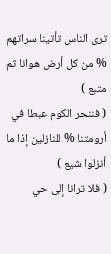ترى الناس تأتينا سراتهم % من كل أرض هوانا ثم متبع )
( فننحر الكوم عبطا في أرومتنا % للنازلين إذا ما أنزلوا شيع )
( فلا ترانا إلى حي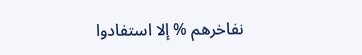نفاخرهم % إلا استفادوا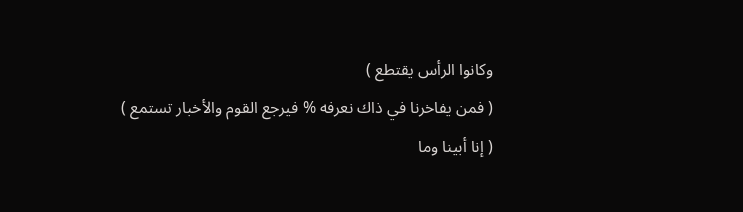وكانوا الرأس يقتطع )
( فمن يفاخرنا في ذاك نعرفه % فيرجع القوم والأخبار تستمع )
( إنا أبينا وما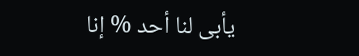يأبى لنا أحد % إنا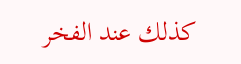كذلك عند الفخر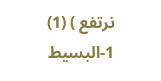نرتفع ) (1)
1-البسيط